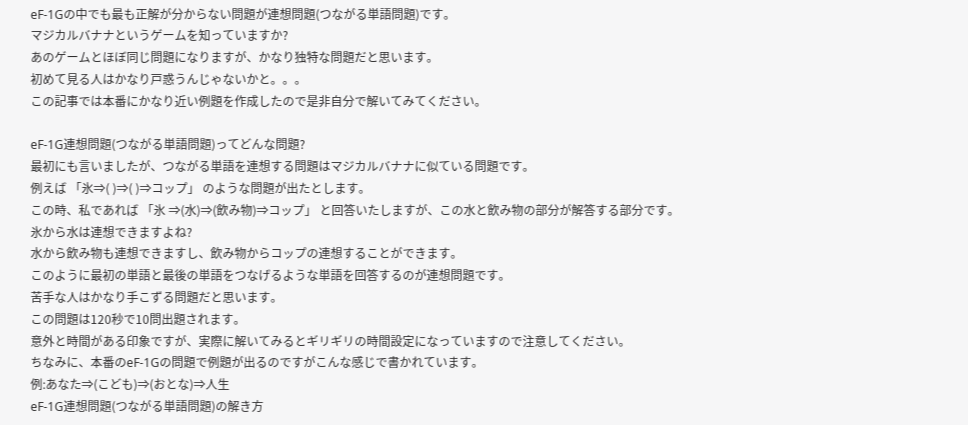eF-1Gの中でも最も正解が分からない問題が連想問題(つながる単語問題)です。
マジカルバナナというゲームを知っていますか?
あのゲームとほぼ同じ問題になりますが、かなり独特な問題だと思います。
初めて見る人はかなり戸惑うんじゃないかと。。。
この記事では本番にかなり近い例題を作成したので是非自分で解いてみてください。

eF-1G連想問題(つながる単語問題)ってどんな問題?
最初にも言いましたが、つながる単語を連想する問題はマジカルバナナに似ている問題です。
例えば 「氷⇒( )⇒( )⇒コップ」 のような問題が出たとします。
この時、私であれば 「氷 ⇒(水)⇒(飲み物)⇒コップ」 と回答いたしますが、この水と飲み物の部分が解答する部分です。
氷から水は連想できますよね?
水から飲み物も連想できますし、飲み物からコップの連想することができます。
このように最初の単語と最後の単語をつなげるような単語を回答するのが連想問題です。
苦手な人はかなり手こずる問題だと思います。
この問題は120秒で10問出題されます。
意外と時間がある印象ですが、実際に解いてみるとギリギリの時間設定になっていますので注意してください。
ちなみに、本番のeF-1Gの問題で例題が出るのですがこんな感じで書かれています。
例:あなた⇒(こども)⇒(おとな)⇒人生
eF-1G連想問題(つながる単語問題)の解き方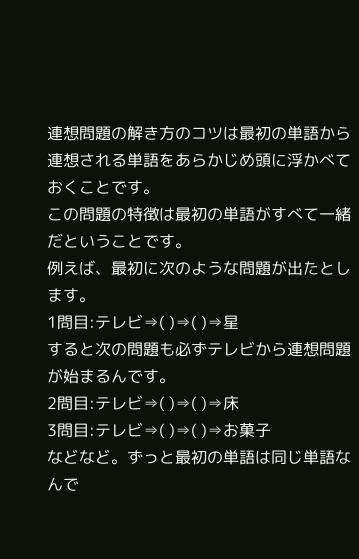連想問題の解き方のコツは最初の単語から連想される単語をあらかじめ頭に浮かべておくことです。
この問題の特徴は最初の単語がすべて一緒だということです。
例えば、最初に次のような問題が出たとします。
1問目:テレビ⇒( )⇒( )⇒星
すると次の問題も必ずテレビから連想問題が始まるんです。
2問目:テレビ⇒( )⇒( )⇒床
3問目:テレビ⇒( )⇒( )⇒お菓子
などなど。ずっと最初の単語は同じ単語なんで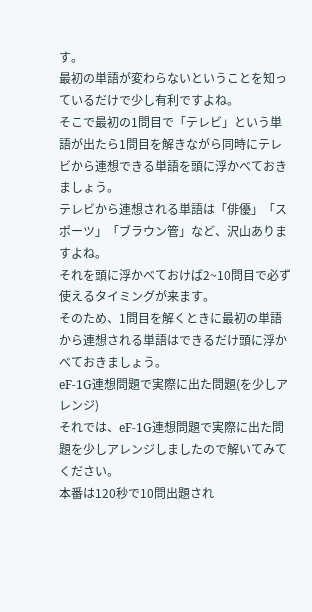す。
最初の単語が変わらないということを知っているだけで少し有利ですよね。
そこで最初の1問目で「テレビ」という単語が出たら1問目を解きながら同時にテレビから連想できる単語を頭に浮かべておきましょう。
テレビから連想される単語は「俳優」「スポーツ」「ブラウン管」など、沢山ありますよね。
それを頭に浮かべておけば2~10問目で必ず使えるタイミングが来ます。
そのため、1問目を解くときに最初の単語から連想される単語はできるだけ頭に浮かべておきましょう。
eF-1G連想問題で実際に出た問題(を少しアレンジ)
それでは、eF-1G連想問題で実際に出た問題を少しアレンジしましたので解いてみてください。
本番は120秒で10問出題され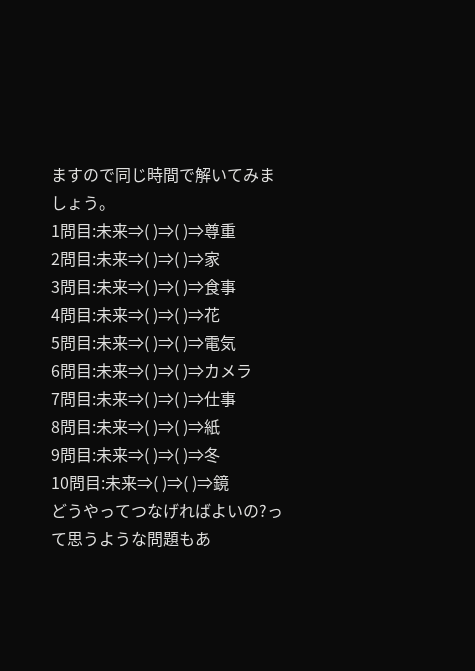ますので同じ時間で解いてみましょう。
1問目:未来⇒( )⇒( )⇒尊重
2問目:未来⇒( )⇒( )⇒家
3問目:未来⇒( )⇒( )⇒食事
4問目:未来⇒( )⇒( )⇒花
5問目:未来⇒( )⇒( )⇒電気
6問目:未来⇒( )⇒( )⇒カメラ
7問目:未来⇒( )⇒( )⇒仕事
8問目:未来⇒( )⇒( )⇒紙
9問目:未来⇒( )⇒( )⇒冬
10問目:未来⇒( )⇒( )⇒鏡
どうやってつなげればよいの?って思うような問題もあ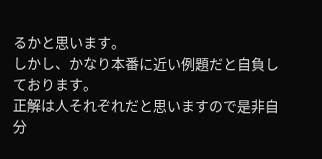るかと思います。
しかし、かなり本番に近い例題だと自負しております。
正解は人それぞれだと思いますので是非自分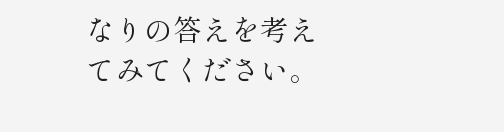なりの答えを考えてみてください。